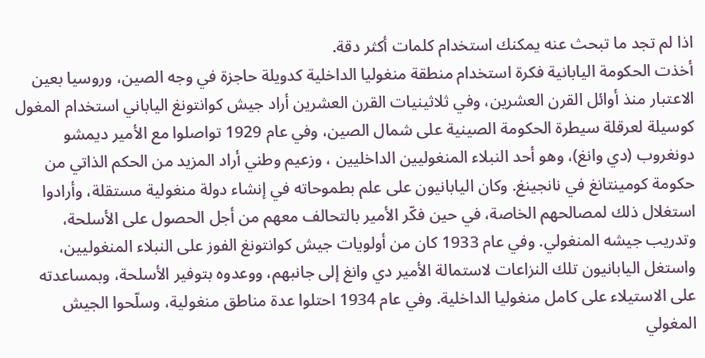اذا لم تجد ما تبحث عنه يمكنك استخدام كلمات أكثر دقة.
أخذت الحكومة اليابانية فكرة استخدام منطقة منغوليا الداخلية كدويلة حاجزة في وجه الصين، وروسيا بعين الاعتبار منذ أوائل القرن العشرين، وفي ثلاثينيات القرن العشرين أراد جيش كوانتونغ الياباني استخدام المغول كوسيلة لعرقلة سيطرة الحكومة الصينية على شمال الصين، وفي عام 1929 تواصلوا مع الأمير ديمشو دونغروب (دي وانغ)، وهو أحد النبلاء المنغوليين الداخليين ، وزعيم وطني أراد المزيد من الحكم الذاتي من حكومة كومينتانغ في نانجينغ. وكان اليابانيون على علم بطموحاته في إنشاء دولة منغولية مستقلة، وأرادوا استغلال ذلك لمصالحهم الخاصة، في حين فكّر الأمير بالتحالف معهم من أجل الحصول على الأسلحة، وتدريب جيشه المنغولي. وفي عام 1933 كان من أولويات جيش كوانتونغ الفوز على النبلاء المنغوليين، واستغل اليابانيون تلك النزاعات لاستمالة الأمير دي وانغ إلى جانبهم، ووعدوه بتوفير الأسلحة، وبمساعدته على الاستيلاء على كامل منغوليا الداخلية. وفي عام 1934 احتلوا عدة مناطق منغولية، وسلّحوا الجيش المغولي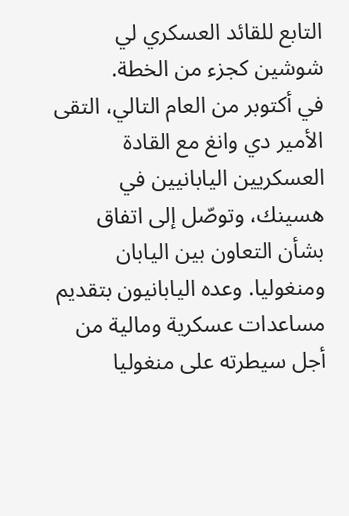التابع للقائد العسكري لي شوشين كجزء من الخطة.
في أكتوبر من العام التالي، التقى الأمير دي وانغ مع القادة العسكريين اليابانيين في هسينك، وتوصّل إلى اتفاق بشأن التعاون بين اليابان ومنغوليا. وعده اليابانيون بتقديم مساعدات عسكرية ومالية من أجل سيطرته على منغوليا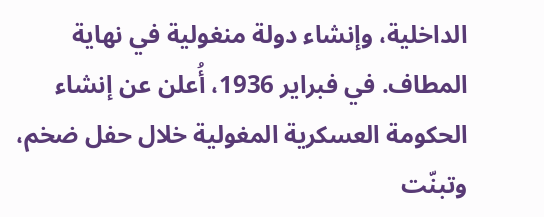الداخلية، وإنشاء دولة منغولية في نهاية المطاف. في فبراير 1936، أُعلن عن إنشاء الحكومة العسكرية المغولية خلال حفل ضخم، وتبنّت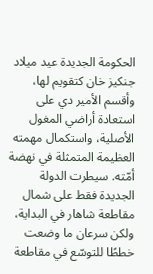الحكومة الجديدة عيد ميلاد جنكيز خان كتقويم لها، وأقسم الأمير دي على استعادة أراضي المغول الأصلية، واستكمال مهمته العظيمة المتمثلة في نهضة أمّته. سيطرت الدولة الجديدة فقط على شمال مقاطعة شاهار في البداية، ولكن سرعان ما وضعت خططًا للتوسّع في مقاطعة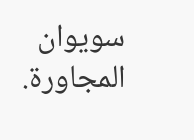سويوان المجاورة.